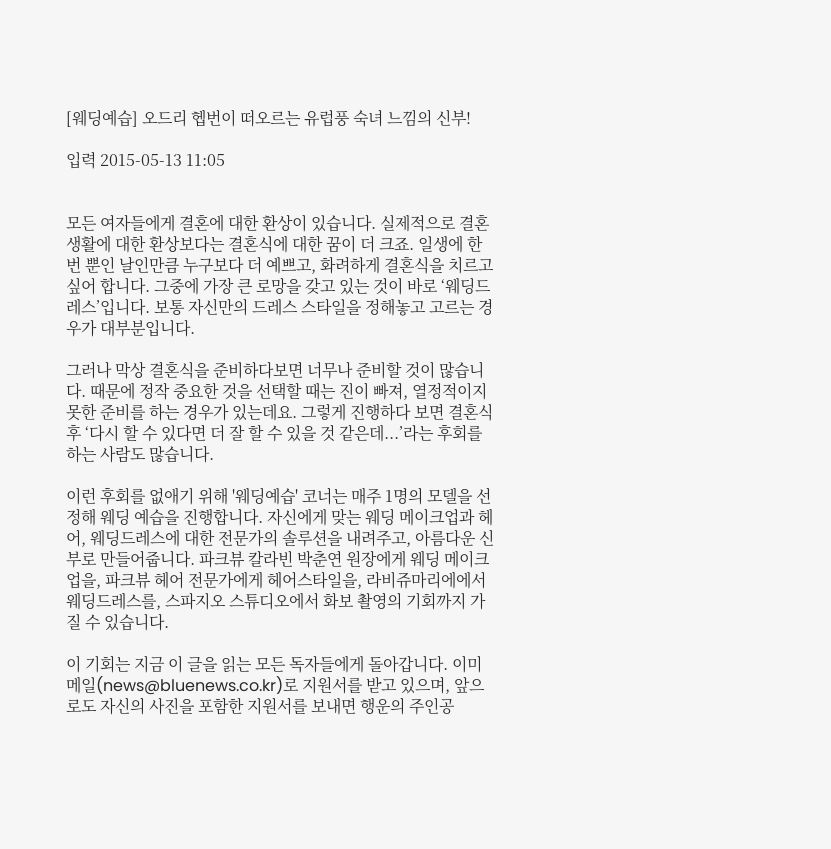[웨딩예습] 오드리 헵번이 떠오르는 유럽풍 숙녀 느낌의 신부!

입력 2015-05-13 11:05


모든 여자들에게 결혼에 대한 환상이 있습니다. 실제적으로 결혼생활에 대한 환상보다는 결혼식에 대한 꿈이 더 크죠. 일생에 한 번 뿐인 날인만큼 누구보다 더 예쁘고, 화려하게 결혼식을 치르고 싶어 합니다. 그중에 가장 큰 로망을 갖고 있는 것이 바로 ‘웨딩드레스’입니다. 보통 자신만의 드레스 스타일을 정해놓고 고르는 경우가 대부분입니다.

그러나 막상 결혼식을 준비하다보면 너무나 준비할 것이 많습니다. 때문에 정작 중요한 것을 선택할 때는 진이 빠져, 열정적이지 못한 준비를 하는 경우가 있는데요. 그렇게 진행하다 보면 결혼식 후 ‘다시 할 수 있다면 더 잘 할 수 있을 것 같은데...’라는 후회를 하는 사람도 많습니다.

이런 후회를 없애기 위해 '웨딩예습' 코너는 매주 1명의 모델을 선정해 웨딩 예습을 진행합니다. 자신에게 맞는 웨딩 메이크업과 헤어, 웨딩드레스에 대한 전문가의 솔루션을 내려주고, 아름다운 신부로 만들어줍니다. 파크뷰 칼라빈 박춘연 원장에게 웨딩 메이크업을, 파크뷰 헤어 전문가에게 헤어스타일을, 라비쥬마리에에서 웨딩드레스를, 스파지오 스튜디오에서 화보 촬영의 기회까지 가질 수 있습니다.

이 기회는 지금 이 글을 읽는 모든 독자들에게 돌아갑니다. 이미 메일(news@bluenews.co.kr)로 지원서를 받고 있으며, 앞으로도 자신의 사진을 포함한 지원서를 보내면 행운의 주인공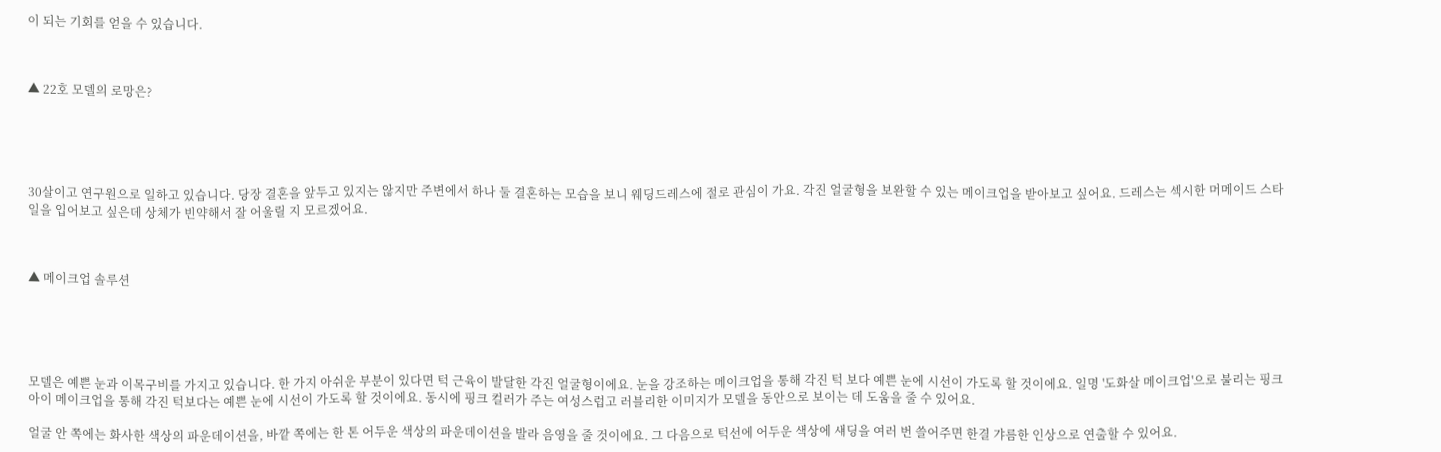이 되는 기회를 얻을 수 있습니다.



▲ 22호 모델의 로망은?





30살이고 연구원으로 일하고 있습니다. 당장 결혼을 앞두고 있지는 않지만 주변에서 하나 둘 결혼하는 모습을 보니 웨딩드레스에 절로 관심이 가요. 각진 얼굴형을 보완할 수 있는 메이크업을 받아보고 싶어요. 드레스는 섹시한 머메이드 스타일을 입어보고 싶은데 상체가 빈약해서 잘 어울릴 지 모르겠어요.



▲ 메이크업 솔루션





모델은 예쁜 눈과 이목구비를 가지고 있습니다. 한 가지 아쉬운 부분이 있다면 턱 근육이 발달한 각진 얼굴형이에요. 눈을 강조하는 메이크업을 통해 각진 턱 보다 예쁜 눈에 시선이 가도록 할 것이에요. 일명 '도화살 메이크업'으로 불리는 핑크 아이 메이크업을 통해 각진 턱보다는 예쁜 눈에 시선이 가도록 할 것이에요. 동시에 핑크 컬러가 주는 여성스럽고 러블리한 이미지가 모델을 동안으로 보이는 데 도움을 줄 수 있어요.

얼굴 안 쪽에는 화사한 색상의 파운데이션을, 바깥 쪽에는 한 톤 어두운 색상의 파운데이션을 발라 음영을 줄 것이에요. 그 다음으로 턱선에 어두운 색상에 섀딩을 여러 번 쓸어주면 한결 갸름한 인상으로 연출할 수 있어요.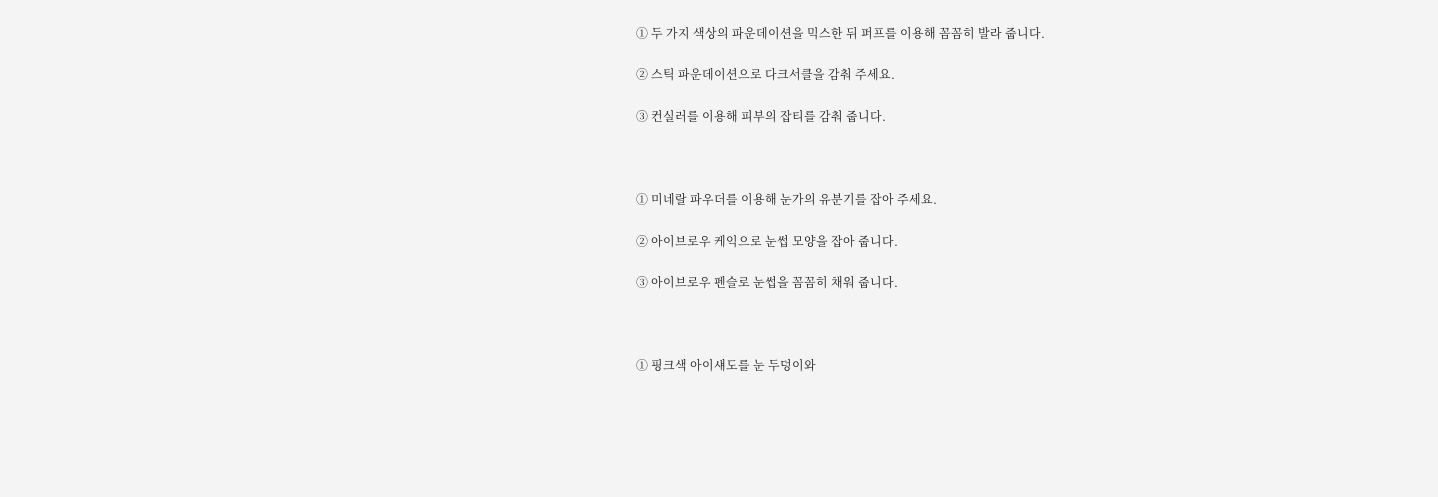① 두 가지 색상의 파운데이션을 믹스한 뒤 퍼프를 이용해 꼼꼼히 발라 줍니다.

② 스틱 파운데이션으로 다크서클을 감춰 주세요.

③ 컨실러를 이용해 피부의 잡티를 감춰 줍니다.



① 미네랄 파우더를 이용해 눈가의 유분기를 잡아 주세요.

② 아이브로우 케익으로 눈썹 모양을 잡아 줍니다.

③ 아이브로우 펜슬로 눈썹을 꼼꼼히 채워 줍니다.



① 핑크색 아이섀도를 눈 두덩이와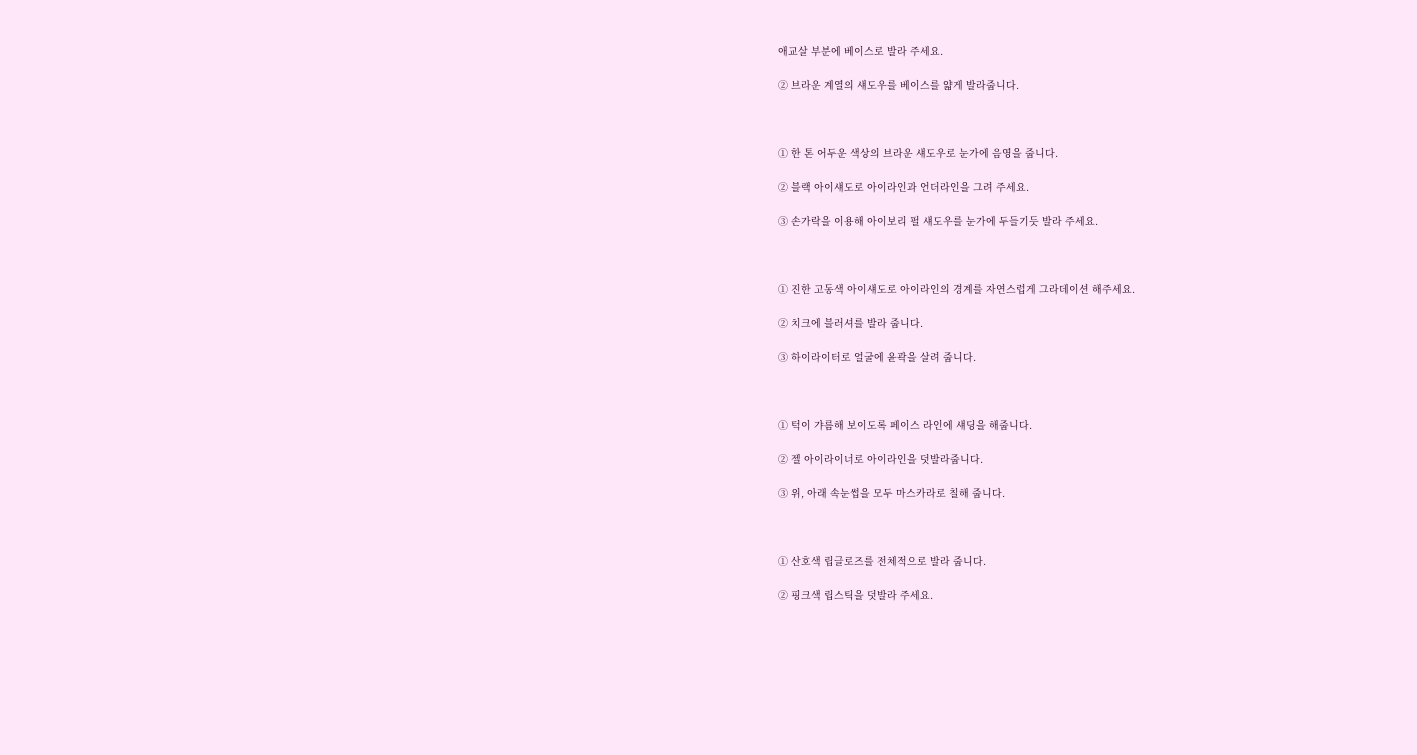애교살 부분에 베이스로 발라 주세요.

② 브라운 계열의 섀도우를 베이스를 얇게 발라줍니다.



① 한 톤 어두운 색상의 브라운 섀도우로 눈가에 음영을 줍니다.

② 블랙 아이섀도로 아이라인과 언더라인을 그려 주세요.

③ 손가락을 이용해 아이보리 펄 섀도우를 눈가에 두들기듯 발라 주세요.



① 진한 고동색 아이섀도로 아이라인의 경계를 자연스럽게 그라데이션 해주세요.

② 치크에 블러셔를 발라 줍니다.

③ 하이라이터로 얼굴에 윤곽을 살려 줍니다.



① 턱이 갸름해 보이도록 페이스 라인에 섀딩을 해줍니다.

② 젤 아이라이너로 아이라인을 덧발라줍니다.

③ 위, 아래 속눈썹을 모두 마스카라로 칠해 줍니다.



① 산호색 립글로즈를 전체적으로 발라 줍니다.

② 핑크색 립스틱을 덧발라 주세요.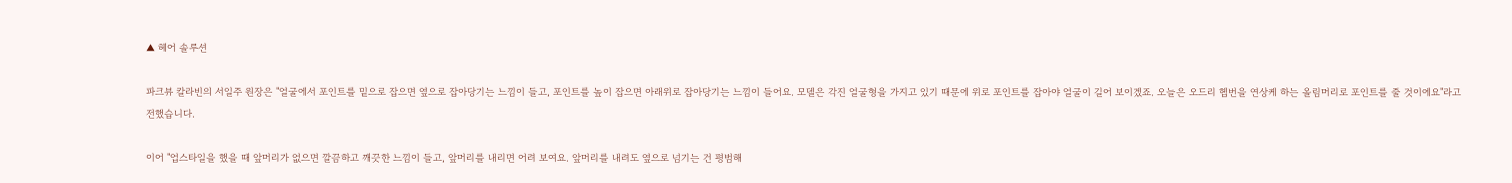▲ 헤어 솔루션

파크뷰 칼라빈의 서일주 원장은 "얼굴에서 포인트를 밑으로 잡으면 옆으로 잡아당기는 느낌이 들고, 포인트를 높이 잡으면 아래위로 잡아당기는 느낌이 들어요. 모델은 각진 얼굴형을 가지고 있기 때문에 위로 포인트를 잡아야 얼굴이 길어 보이겠죠. 오늘은 오드리 헵번을 연상케 하는 올림머리로 포인트를 줄 것이에요"라고 전했습니다.

이어 "업스타일을 했을 때 앞머리가 없으면 깔끔하고 깨끗한 느낌이 들고, 앞머리를 내리면 어려 보여요. 앞머리를 내려도 옆으로 넘기는 건 평범해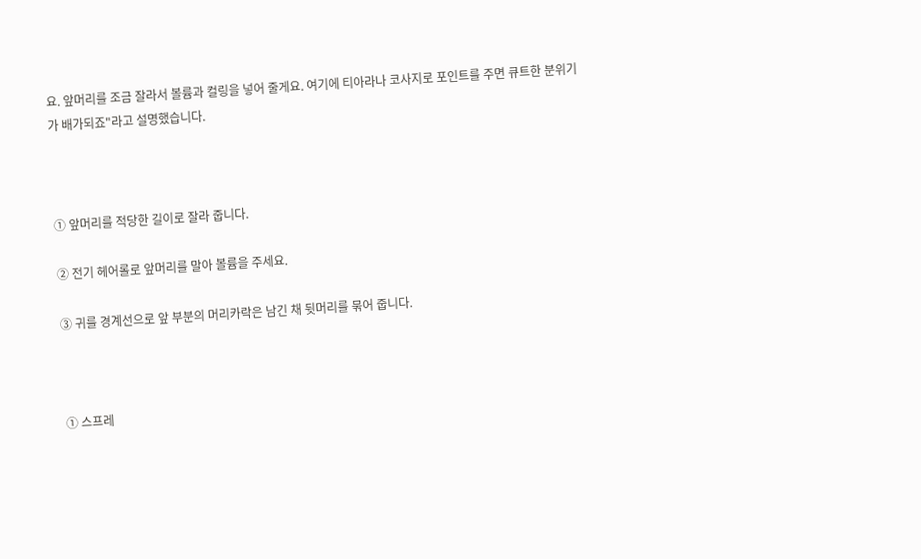요. 앞머리를 조금 잘라서 볼륨과 컬링을 넣어 줄게요. 여기에 티아라나 코사지로 포인트를 주면 큐트한 분위기가 배가되죠"라고 설명했습니다.



① 앞머리를 적당한 길이로 잘라 줍니다.

② 전기 헤어롤로 앞머리를 말아 볼륨을 주세요.

③ 귀를 경계선으로 앞 부분의 머리카락은 남긴 채 뒷머리를 묶어 줍니다.



① 스프레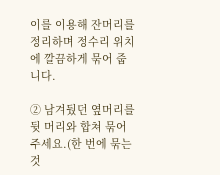이를 이용해 잔머리를 정리하며 정수리 위치에 깔끔하게 묶어 줍니다.

② 남겨뒀던 옆머리를 뒷 머리와 합쳐 묶어 주세요.(한 번에 묶는 것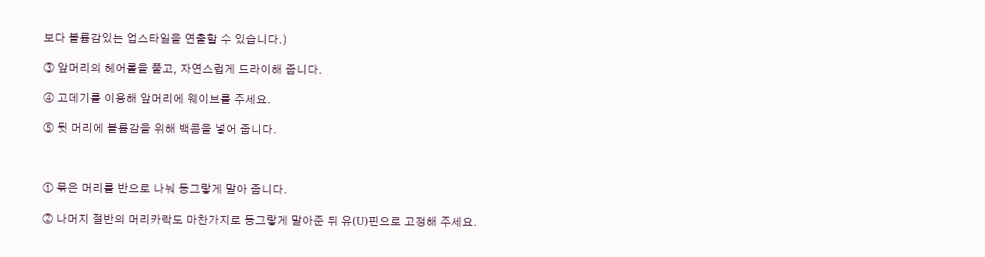보다 볼륨감있는 업스타일을 연출할 수 있습니다.)

③ 앞머리의 헤어롤을 풀고, 자연스럽게 드라이해 줍니다.

④ 고데기를 이용해 앞머리에 웨이브를 주세요.

⑤ 뒷 머리에 볼륨감을 위해 백콤을 넣어 줍니다.



① 묶은 머리를 반으로 나눠 동그랗게 말아 줍니다.

② 나머지 절반의 머리카락도 마찬가지로 동그랗게 말아준 뒤 유(U)핀으로 고정해 주세요.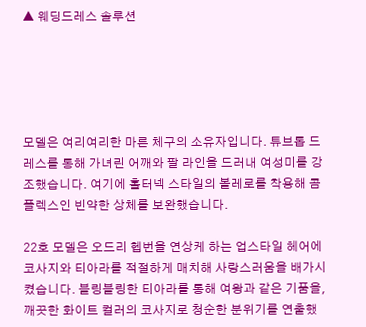▲ 웨딩드레스 솔루션





모델은 여리여리한 마른 체구의 소유자입니다. 튜브톱 드레스를 통해 가녀린 어깨와 팔 라인을 드러내 여성미를 강조했습니다. 여기에 홀터넥 스타일의 볼레로를 착용해 콤플렉스인 빈약한 상체를 보완했습니다.

22호 모델은 오드리 헵번을 연상케 하는 업스타일 헤어에 코사지와 티아라를 적절하게 매치해 사랑스러움을 배가시켰습니다. 블링블링한 티아라를 통해 여왕과 같은 기품을, 깨끗한 화이트 컬러의 코사지로 청순한 분위기를 연출했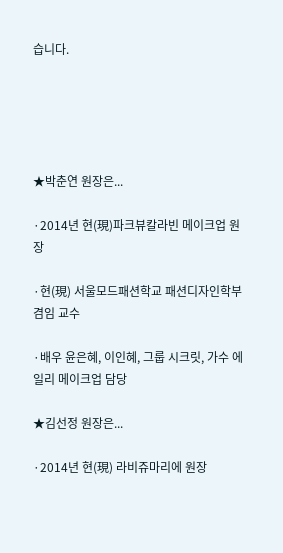습니다.





★박춘연 원장은...

·2014년 현(現)파크뷰칼라빈 메이크업 원장

·현(現) 서울모드패션학교 패션디자인학부 겸임 교수

·배우 윤은혜, 이인혜, 그룹 시크릿, 가수 에일리 메이크업 담당

★김선정 원장은...

·2014년 현(現) 라비쥬마리에 원장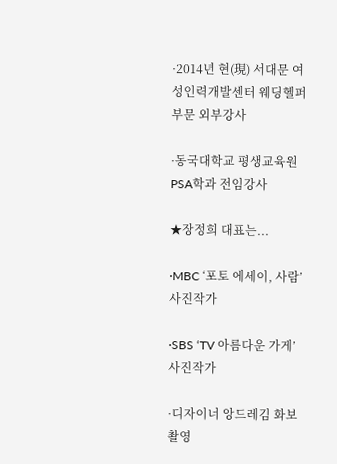·2014년 현(現) 서대문 여성인력개발센터 웨딩헬퍼 부문 외부강사

·동국대학교 평생교육원 PSA학과 전임강사

★장정희 대표는...

·MBC ‘포토 에세이, 사람’ 사진작가

·SBS ‘TV 아름다운 가게’ 사진작가

·디자이너 앙드레김 화보 촬영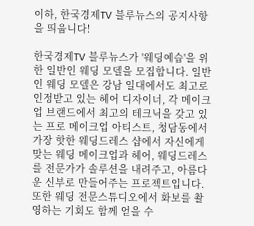이하, 한국경제TV 블루뉴스의 공지사항을 띄웁니다!

한국경제TV 블루뉴스가 '웨딩예습'을 위한 일반인 웨딩 모델을 모집합니다. 일반인 웨딩 모델은 강남 일대에서도 최고로 인정받고 있는 헤어 디자이너, 각 메이크업 브랜드에서 최고의 테크닉을 갖고 있는 프로 메이크업 아티스트, 청담동에서 가장 핫한 웨딩드레스 샵에서 자신에게 맞는 웨딩 메이크업과 헤어, 웨딩드레스를 전문가가 솔루션을 내려주고, 아름다운 신부로 만들어주는 프로젝트입니다. 또한 웨딩 전문스튜디오에서 화보를 촬영하는 기회도 함께 얻을 수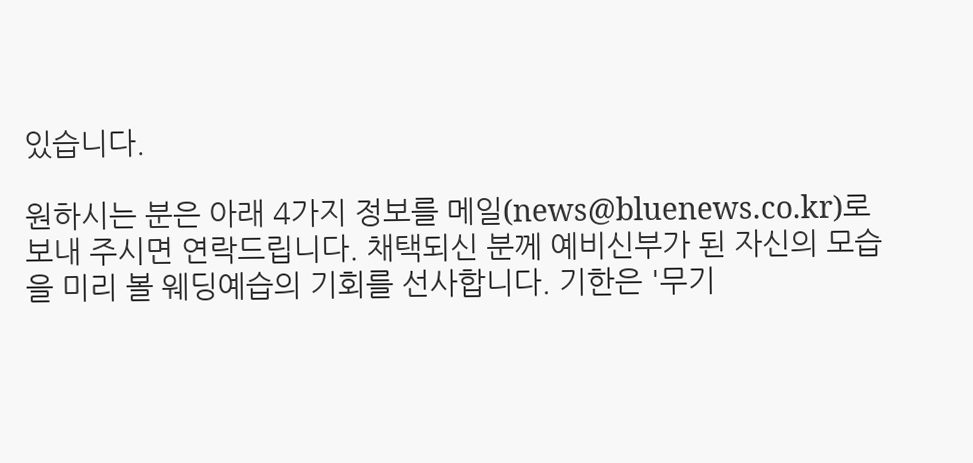있습니다.

원하시는 분은 아래 4가지 정보를 메일(news@bluenews.co.kr)로 보내 주시면 연락드립니다. 채택되신 분께 예비신부가 된 자신의 모습을 미리 볼 웨딩예습의 기회를 선사합니다. 기한은 '무기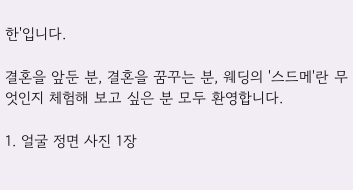한'입니다.

결혼을 앞둔 분, 결혼을 꿈꾸는 분, 웨딩의 '스드메'란 무엇인지 체험해 보고 싶은 분 모두 환영합니다.

1. 얼굴 정면 사진 1장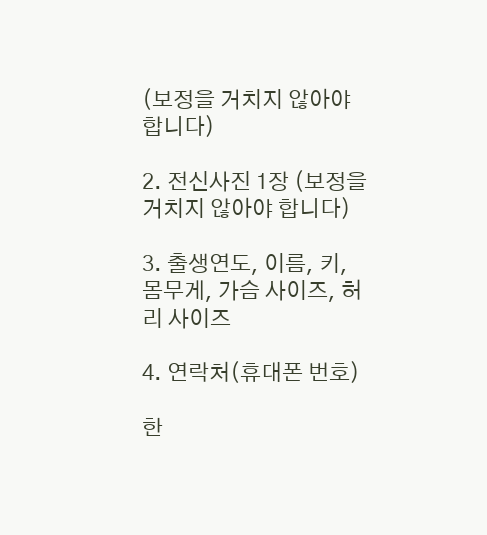(보정을 거치지 않아야 합니다)

2. 전신사진 1장 (보정을 거치지 않아야 합니다)

3. 출생연도, 이름, 키, 몸무게, 가슴 사이즈, 허리 사이즈

4. 연락처(휴대폰 번호)

한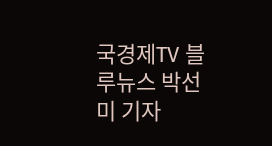국경제TV 블루뉴스 박선미 기자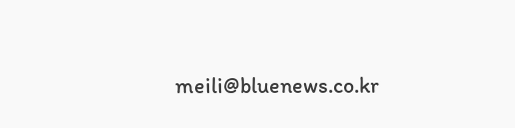meili@bluenews.co.kr